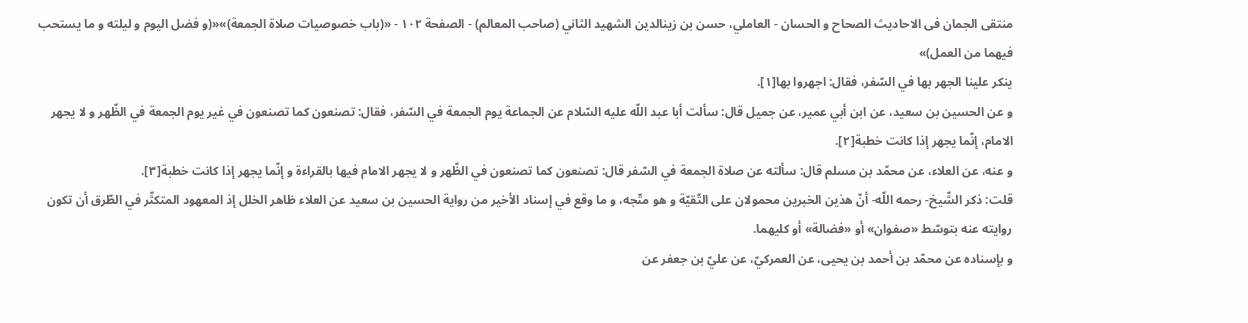منتقى الجمان فى الاحاديث الصحاح و الحسان - العاملي، حسن بن زينالدين الشهيد الثاني (صاحب المعالم) - الصفحة ١٠٢ - «(باب خصوصيات صلاة الجمعة)»«(و فضل اليوم و ليلته و ما يستحب فيهما من العمل)»
ينكر علينا الجهر بها في السّفر، فقال: اجهروا بها[١].
و عن الحسين بن سعيد، عن ابن أبي عمير، عن جميل قال: سألت أبا عبد اللّه عليه السّلام عن الجماعة يوم الجمعة في السّفر، فقال: تصنعون كما تصنعون في غير يوم الجمعة في الظّهر و لا يجهر الامام، إنّما يجهر إذا كانت خطبة[٢].
و عنه، عن العلاء، عن محمّد بن مسلم قال: سألته عن صلاة الجمعة في السّفر قال: تصنعون كما تصنعون في الظّهر و لا يجهر الامام فيها بالقراءة و إنّما يجهر إذا كانت خطبة[٣].
قلت: ذكر الشّيخ- رحمه اللّه- أنّ هذين الخبرين محمولان على التّقيّة و هو متّجه، و ما وقع في إسناد الأخير من رواية الحسين بن سعيد عن العلاء ظاهر الخلل إذ المعهود المتكثّر في الطّرق أن تكون روايته عنه بتوسّط «صفوان» أو «فضالة» أو كليهما.
و بإسناده عن محمّد بن أحمد بن يحيى، عن العمركيّ، عن عليّ بن جعفر عن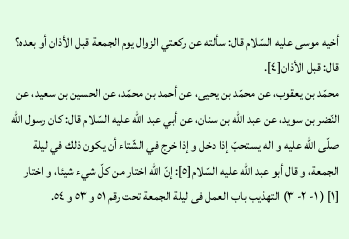أخيه موسى عليه السّلام قال: سألته عن ركعتي الزوال يوم الجمعة قبل الأذان أو بعده؟ قال: قبل الأذان[٤].
محمّد بن يعقوب، عن محمّد بن يحيى، عن أحمد بن محمّد، عن الحسين بن سعيد، عن النّضر بن سويد، عن عبد اللّه بن سنان، عن أبي عبد اللّه عليه السّلام قال: كان رسول اللّه صلّى اللّه عليه و اله يستحبّ إذا دخل و إذا خرج في الشّتاء أن يكون ذلك في ليلة الجمعة، و قال أبو عبد اللّه عليه السّلام[٥]: إنّ اللّه اختار من كلّ شيء شيئا، و اختار
[١] ( ١- ٢- ٣) التهذيب باب العمل فى ليلة الجمعة تحت رقم ٥١ و ٥٣ و ٥٤.